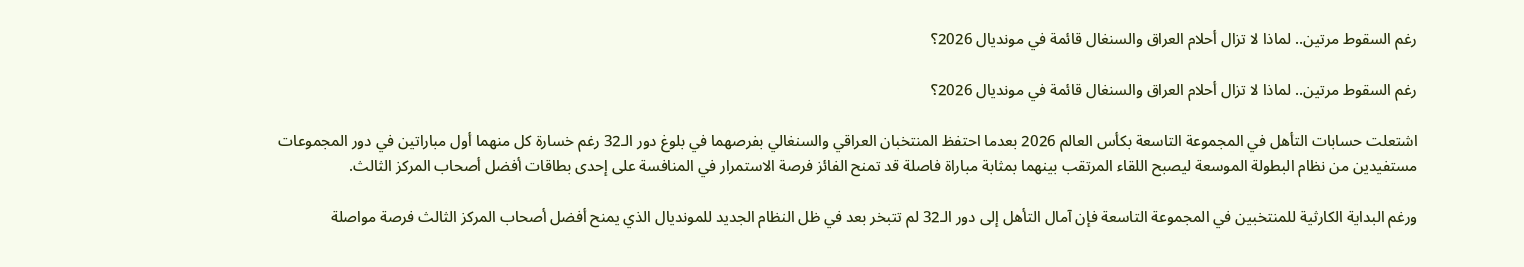رغم السقوط مرتين.. لماذا لا تزال أحلام العراق والسنغال قائمة في مونديال 2026؟

رغم السقوط مرتين.. لماذا لا تزال أحلام العراق والسنغال قائمة في مونديال 2026؟

اشتعلت حسابات التأهل في المجموعة التاسعة بكأس العالم 2026 بعدما احتفظ المنتخبان العراقي والسنغالي بفرصهما في بلوغ دور الـ32 رغم خسارة كل منهما أول مباراتين في دور المجموعات مستفيدين من نظام البطولة الموسعة ليصبح اللقاء المرتقب بينهما بمثابة مباراة فاصلة قد تمنح الفائز فرصة الاستمرار في المنافسة على إحدى بطاقات أفضل أصحاب المركز الثالث.

ورغم البداية الكارثية للمنتخبين في المجموعة التاسعة فإن آمال التأهل إلى دور الـ32 لم تتبخر بعد في ظل النظام الجديد للمونديال الذي يمنح أفضل أصحاب المركز الثالث فرصة مواصلة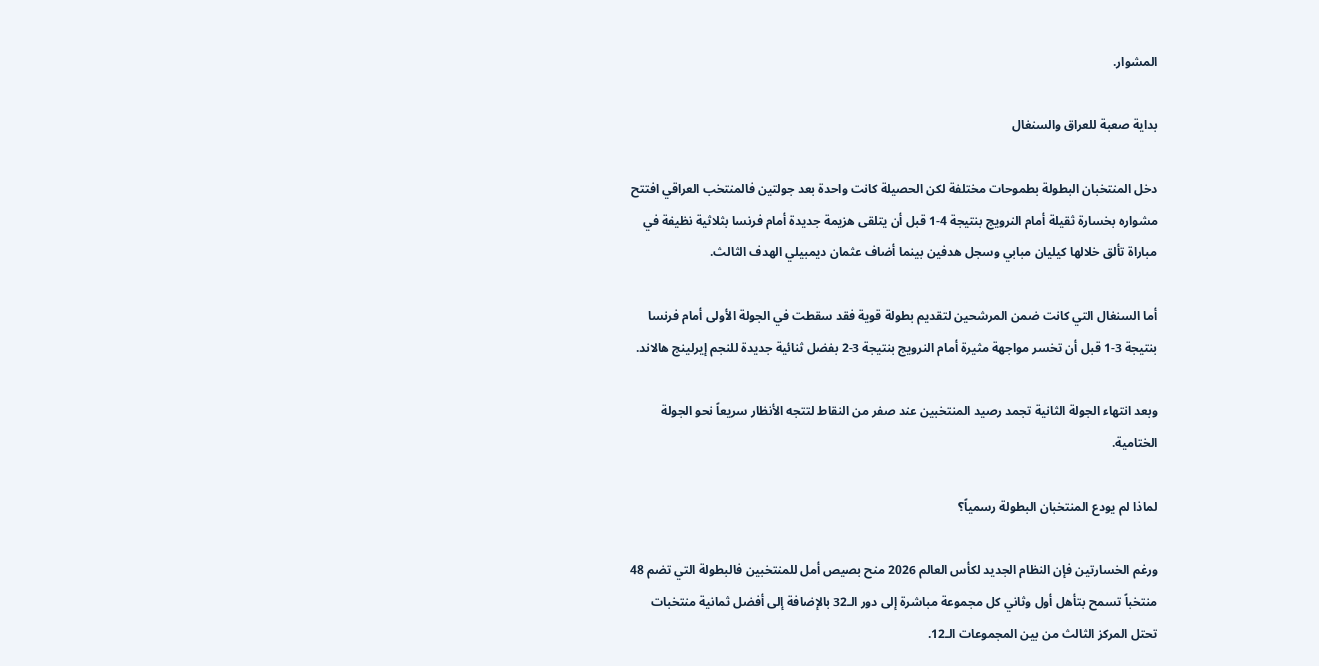المشوار.

بداية صعبة للعراق والسنغال

دخل المنتخبان البطولة بطموحات مختلفة لكن الحصيلة كانت واحدة بعد جولتين فالمنتخب العراقي افتتح مشواره بخسارة ثقيلة أمام النرويج بنتيجة 4-1 قبل أن يتلقى هزيمة جديدة أمام فرنسا بثلاثية نظيفة في مباراة تألق خلالها كيليان مبابي وسجل هدفين بينما أضاف عثمان ديمبيلي الهدف الثالث.

أما السنغال التي كانت ضمن المرشحين لتقديم بطولة قوية فقد سقطت في الجولة الأولى أمام فرنسا بنتيجة 3-1 قبل أن تخسر مواجهة مثيرة أمام النرويج بنتيجة 3-2 بفضل ثنائية جديدة للنجم إيرلينج هالاند.

وبعد انتهاء الجولة الثانية تجمد رصيد المنتخبين عند صفر من النقاط لتتجه الأنظار سريعاً نحو الجولة الختامية.

لماذا لم يودع المنتخبان البطولة رسمياً؟

ورغم الخسارتين فإن النظام الجديد لكأس العالم 2026 منح بصيص أمل للمنتخبين فالبطولة التي تضم 48 منتخباً تسمح بتأهل أول وثاني كل مجموعة مباشرة إلى دور الـ32 بالإضافة إلى أفضل ثمانية منتخبات تحتل المركز الثالث من بين المجموعات الـ12.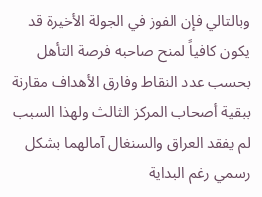وبالتالي فإن الفوز في الجولة الأخيرة قد يكون كافياً لمنح صاحبه فرصة التأهل بحسب عدد النقاط وفارق الأهداف مقارنة ببقية أصحاب المركز الثالث ولهذا السبب لم يفقد العراق والسنغال آمالهما بشكل رسمي رغم البداية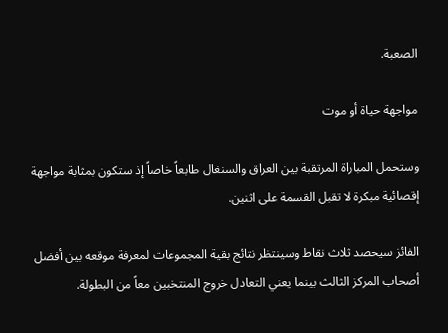الصعبة.

مواجهة حياة أو موت

وستحمل المباراة المرتقبة بين العراق والسنغال طابعاً خاصاً إذ ستكون بمثابة مواجهة إقصائية مبكرة لا تقبل القسمة على اثنين.

الفائز سيحصد ثلاث نقاط وسينتظر نتائج بقية المجموعات لمعرفة موقعه بين أفضل أصحاب المركز الثالث بينما يعني التعادل خروج المنتخبين معاً من البطولة.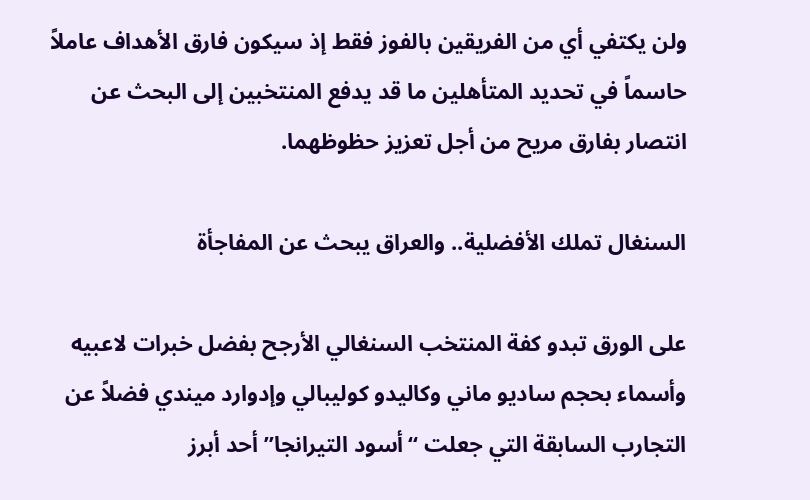ولن يكتفي أي من الفريقين بالفوز فقط إذ سيكون فارق الأهداف عاملاً حاسماً في تحديد المتأهلين ما قد يدفع المنتخبين إلى البحث عن انتصار بفارق مريح من أجل تعزيز حظوظهما.

السنغال تملك الأفضلية.. والعراق يبحث عن المفاجأة

على الورق تبدو كفة المنتخب السنغالي الأرجح بفضل خبرات لاعبيه وأسماء بحجم ساديو ماني وكاليدو كوليبالي وإدوارد ميندي فضلاً عن التجارب السابقة التي جعلت “أسود التيرانجا” أحد أبرز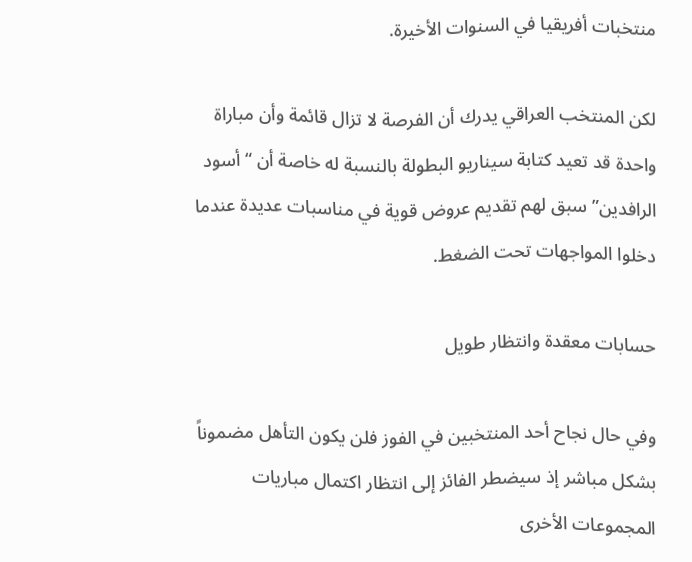منتخبات أفريقيا في السنوات الأخيرة.

لكن المنتخب العراقي يدرك أن الفرصة لا تزال قائمة وأن مباراة واحدة قد تعيد كتابة سيناريو البطولة بالنسبة له خاصة أن “أسود الرافدين” سبق لهم تقديم عروض قوية في مناسبات عديدة عندما دخلوا المواجهات تحت الضغط.

حسابات معقدة وانتظار طويل

وفي حال نجاح أحد المنتخبين في الفوز فلن يكون التأهل مضموناً بشكل مباشر إذ سيضطر الفائز إلى انتظار اكتمال مباريات المجموعات الأخرى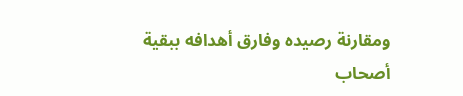ومقارنة رصيده وفارق أهدافه ببقية أصحاب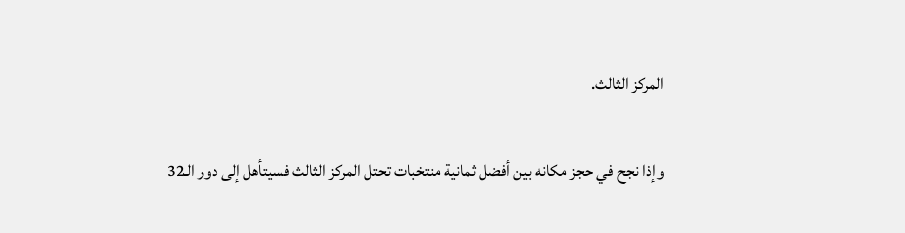المركز الثالث.

وإذا نجح في حجز مكانه بين أفضل ثمانية منتخبات تحتل المركز الثالث فسيتأهل إلى دور الـ32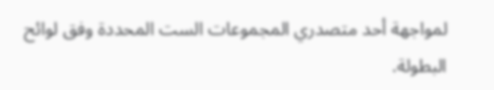لمواجهة أحد متصدري المجموعات الست المحددة وفق لوائح البطولة.